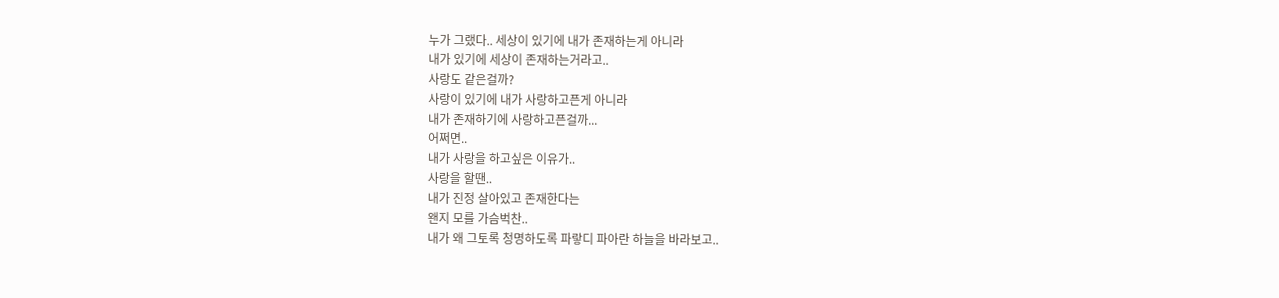누가 그랬다.. 세상이 있기에 내가 존재하는게 아니라
내가 있기에 세상이 존재하는거라고..
사랑도 같은걸까?
사랑이 있기에 내가 사랑하고픈게 아니라
내가 존재하기에 사랑하고픈걸까...
어쩌면..
내가 사랑을 하고싶은 이유가..
사랑을 할땐..
내가 진정 살아있고 존재한다는
왠지 모를 가슴벅찬..
내가 왜 그토록 청명하도록 파랗디 파아란 하늘을 바라보고..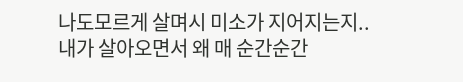나도모르게 살며시 미소가 지어지는지..
내가 살아오면서 왜 매 순간순간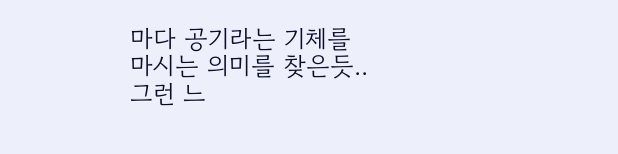마다 공기라는 기체를
마시는 의미를 찾은듯..
그런 느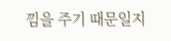낌을 주기 때문일지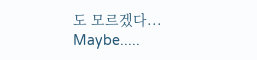도 모르겠다...
Maybe.....